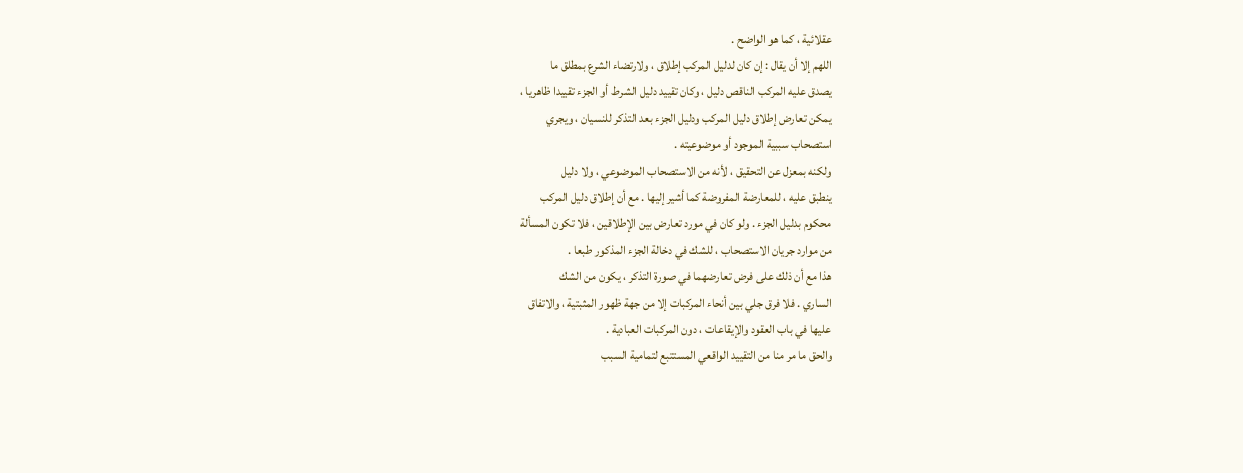عقلائية ، كما هو الواضح .
اللهم إلا أن يقال : إن كان لدليل المركب إطلاق ، ولارتضاء الشرع بمطلق ما
يصدق عليه المركب الناقص دليل ، وكان تقييد دليل الشرط أو الجزء تقييدا ظاهريا ،
يمكن تعارض إطلاق دليل المركب ودليل الجزء بعد التذكر للنسيان ، ويجري
استصحاب سببية الموجود أو موضوعيته .
ولكنه بمعزل عن التحقيق ، لأنه من الاستصحاب الموضوعي ، ولا دليل
ينطبق عليه ، للمعارضة المفروضة كما أشير إليها . مع أن إطلاق دليل المركب
محكوم بدليل الجزء . ولو كان في مورد تعارض بين الإطلاقين ، فلا تكون المسألة
من موارد جريان الاستصحاب ، للشك في دخالة الجزء المذكور طبعا .
هذا مع أن ذلك على فرض تعارضهما في صورة التذكر ، يكون من الشك
الساري . فلا فرق جلي بين أنحاء المركبات إلا من جهة ظهور المثبتية ، والاتفاق
عليها في باب العقود والإيقاعات ، دون المركبات العبادية .
والحق ما مر منا من التقييد الواقعي المستتبع لتمامية السبب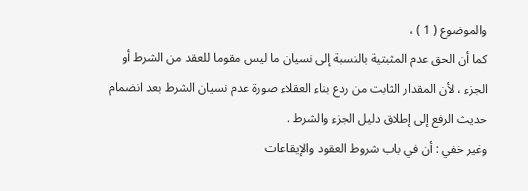والموضوع ( 1 ) ،
كما أن الحق عدم المثبتية بالنسبة إلى نسيان ما ليس مقوما للعقد من الشرط أو
الجزء ، لأن المقدار الثابت من ردع بناء العقلاء صورة عدم نسيان الشرط بعد انضمام
حديث الرفع إلى إطلاق دليل الجزء والشرط .
وغير خفي : أن في باب شروط العقود والإيقاعات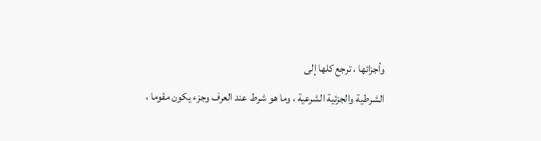وأجزائها ، ترجع كلها إلى
الشرطية والجزئية الشرعية ، وما هو شرط عند العرف وجزء يكون مقوما ،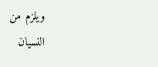ويلزم من
النسيان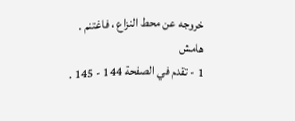خروجه عن محط النزاع ، فاغتنم .
هامش
1 - تقدم في الصفحة 144 - 145 .